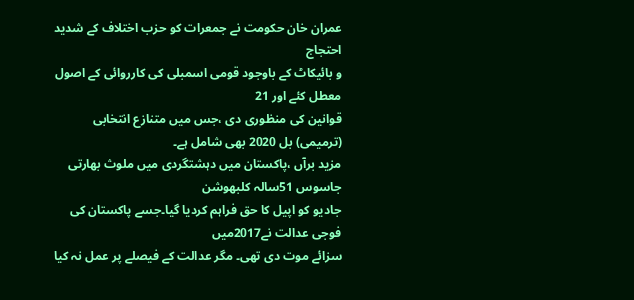عمران خان حکومت نے جمعرات کو حزب اختلاف کے شدید احتجاج
و بائیکاٹ کے باوجود قومی اسمبلی کی کارروائی کے اصول معطل کئے اور 21
قوانین کی منظوری دی ،جس میں متنازع انتخابی (ترمیمی) بل 2020 بھی شامل ہے۔
مزید برآں ،پاکستان میں دہشتگردی میں ملوث بھارتی جاسوس 51سالہ کلبھوشن
جادیو کو اپیل کا حق فراہم کردیا گیا۔جسے پاکستان کی فوجی عدالت نے2017میں
سزائے موت دی تھی۔ مگر عدالت کے فیصلے پر عمل نہ کیا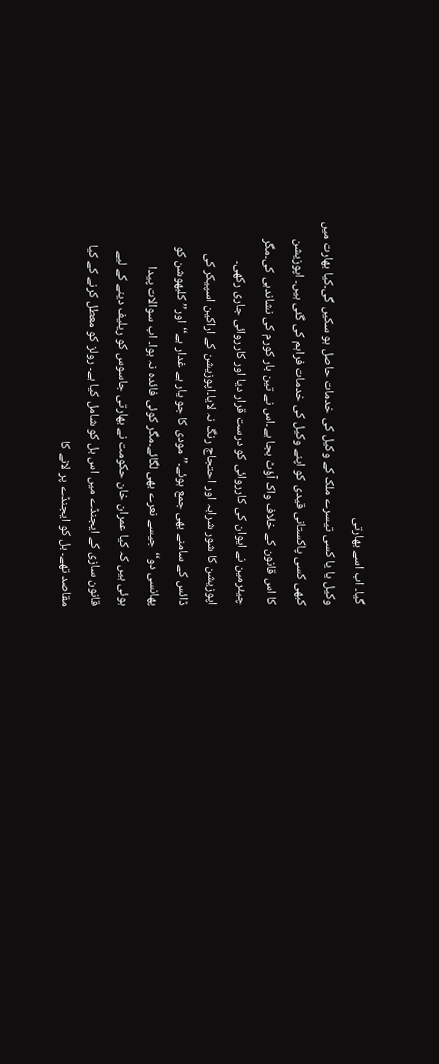گیا۔ اب اسے بھارتی
وکیل یا یا کسی تیسرے ملک کے وکیل کی خدمات حاصل ہو سکیں گی۔کیا بھارت میں
کبھی کسی پاکستانی قیدی کو اپنے وکیل کی خدمات فراہم کی گئی ہیں۔ اپوزیشن
کا اس قانون کے خلاف واک آؤٹ بجا ہے۔اس نے تین بار کورم کی نشاندہی کی۔مگر
چیئرمین نے ایوان کی کارروائی کو درست قرار دیا اور کارروائی جاری رکھی۔
اپوزیشن کا شور شرابہ اور احتجاج رنگ نہ لایا۔اپوزیشن کے اراکین اسپیکر کی
ڈائس کے سامنے بھی جمع ہوئے۔’’مودی کا جو یار ہے غدار ہے‘‘اور’’کلبھوشن کو
پھانسی دو‘‘جیسے نعرے بھی لگائے۔مگر کوئی فائدہ نہ ہوا۔ اب سوالات پیدا
ہوئی ہیں کہ کیا عمران خان حکومت نے بھارتی جاسوس کو ریلیف دینے کے لیے
قانون سازی کے ایجنڈے میں اس بل کو شامل کیا ہے۔ رولز کو معطل کرنے کے کیا
مقاصد تھے۔ بل کو ایجنڈے پر لانے کا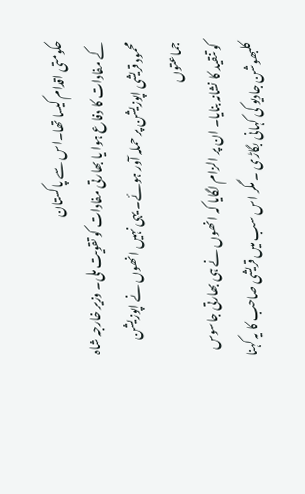حکومتی اقدام کیسا تھا۔اس سے پاکستان
کے مفادات کا دفاع ہوا یا بھارتی مفادات کو تقویت ملی۔ وزیر خارجہ شاہ
محمود قریشی اپوزیشن پر حملہ آور ہوئے۔ یہی نہیں انھوں نے اپوزیشن جماعتوں
کو تنقید کا نشانہ بنایا۔ ان پر الزام لگایا کہ انھوں نے ہی بھارتی جاسوس
کلبھوشن جادیو کی کہانی بگاڑی ۔ مگر اس سب میں قریشی صاحب کا یہ کہنا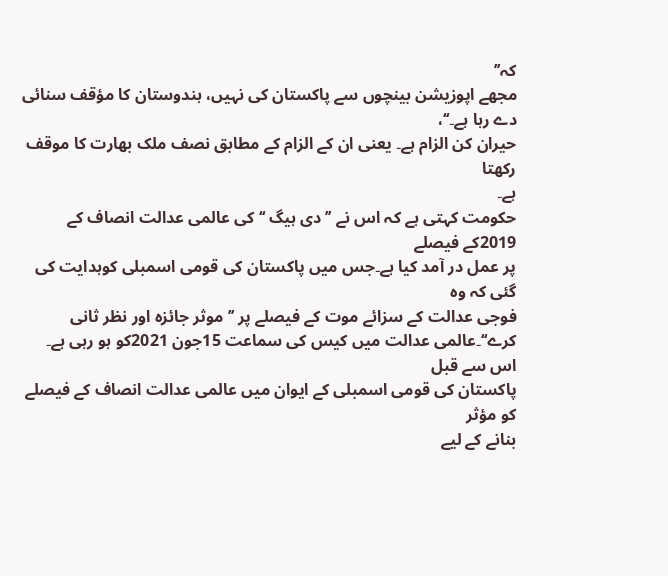کہ’’
مجھے اپوزیشن بینچوں سے پاکستان کی نہیں، ہندوستان کا مؤقف سنائی دے رہا ہے۔‘‘،
حیران کن الزام ہے۔ یعنی ان کے الزام کے مطابق نصف ملک بھارت کا موقف رکھتا
ہے۔
حکومت کہتی ہے کہ اس نے ’’دی ہیگ ‘‘کی عالمی عدالت انصاف کے 2019کے فیصلے
پر عمل در آمد کیا ہے۔جس میں پاکستان کی قومی اسمبلی کوہدایت کی گئی کہ وہ
فوجی عدالت کے سزائے موت کے فیصلے پر ’’موثر جائزہ اور نظر ثانی
کرے‘‘۔عالمی عدالت میں کیس کی سماعت 15جون 2021کو ہو رہی ہے۔ اس سے قبل
پاکستان کی قومی اسمبلی کے ایوان میں عالمی عدالت انصاف کے فیصلے کو مؤثر
بنانے کے لیے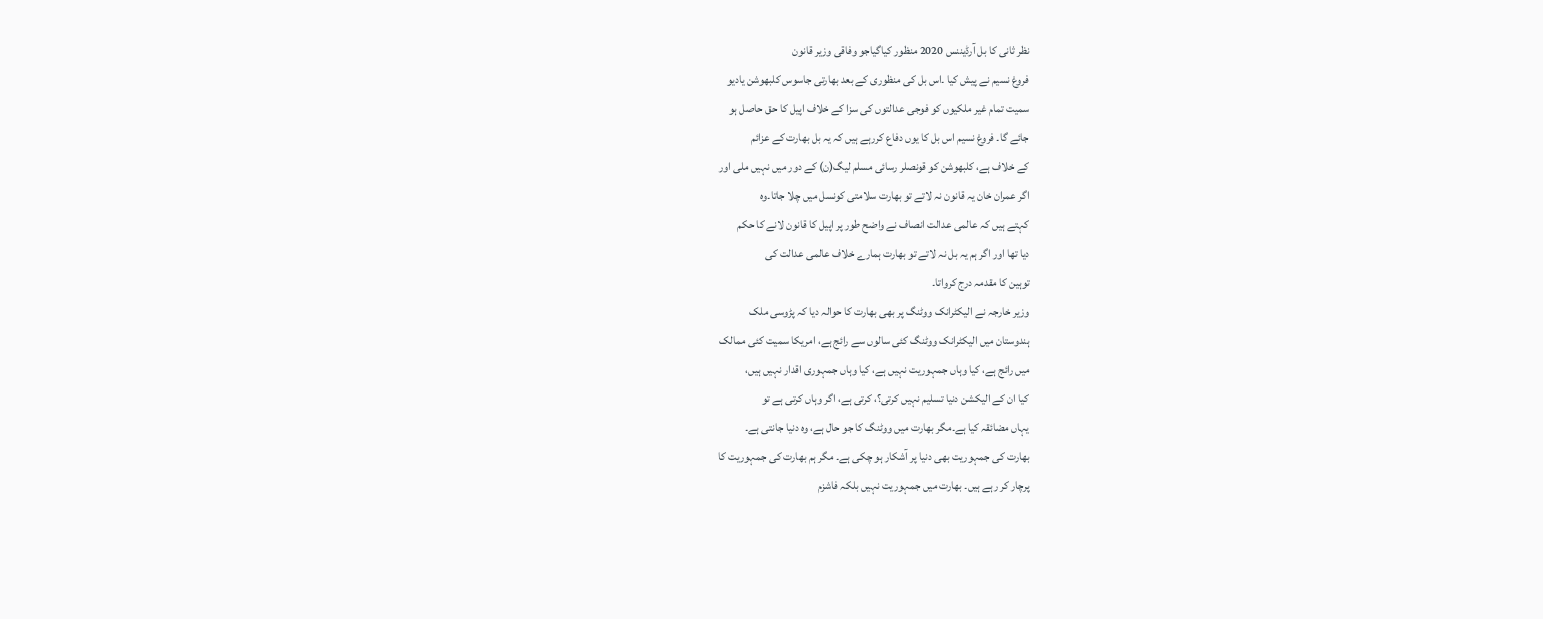نظر ثانی کا بل آرڈیننس 2020 منظور کیاگیاجو وفاقی وزیر قانون
فروغ نسیم نے پیش کیا ۔اس بل کی منظوری کے بعد بھارتی جاسوس کلبھوشن یادیو
سمیت تمام غیر ملکیوں کو فوجی عدالتوں کی سزا کے خلاف اپیل کا حق حاصل ہو
جائے گا۔ فروغ نسیم اس بل کا یوں دفاع کررہے ہیں کہ یہ بل بھارت کے عزائم
کے خلاف ہے، کلبھوشن کو قونصلر رسائی مسلم لیگ(ن) کے دور میں نہیں ملی اور
اگر عمران خان یہ قانون نہ لاتے تو بھارت سلامتی کونسل میں چلا جاتا۔وہ
کہتے ہیں کہ عالمی عدالت انصاف نے واضح طور پر اپیل کا قانون لانے کا حکم
دیا تھا اور اگر ہم یہ بل نہ لاتے تو بھارت ہمارے خلاف عالمی عدالت کی
توہین کا مقدمہ درج کرواتا۔
وزیر خارجہ نے الیکٹرانک ووٹنگ پر بھی بھارت کا حوالہ دیا کہ پڑوسی ملک
ہندوستان میں الیکٹرانک ووٹنگ کئی سالوں سے رائج ہے، امریکا سمیت کئی ممالک
میں رائج ہے، کیا وہاں جمہوریت نہیں ہے، کیا وہاں جمہوری اقدار نہیں ہیں،
کیا ان کے الیکشن دنیا تسلیم نہیں کرتی؟، کرتی ہے، اگر وہاں کرتی ہے تو
یہاں مضائقہ کیا ہے۔مگر بھارت میں ووٹنگ کا جو حال ہے، وہ دنیا جانتی ہے۔
بھارت کی جمہوریت بھی دنیا پر آشکار ہو چکی ہے۔ مگر ہم بھارت کی جمہوریت کا
پرچار کر رہے ہیں۔ بھارت میں جمہوریت نہیں بلکہ فاشزم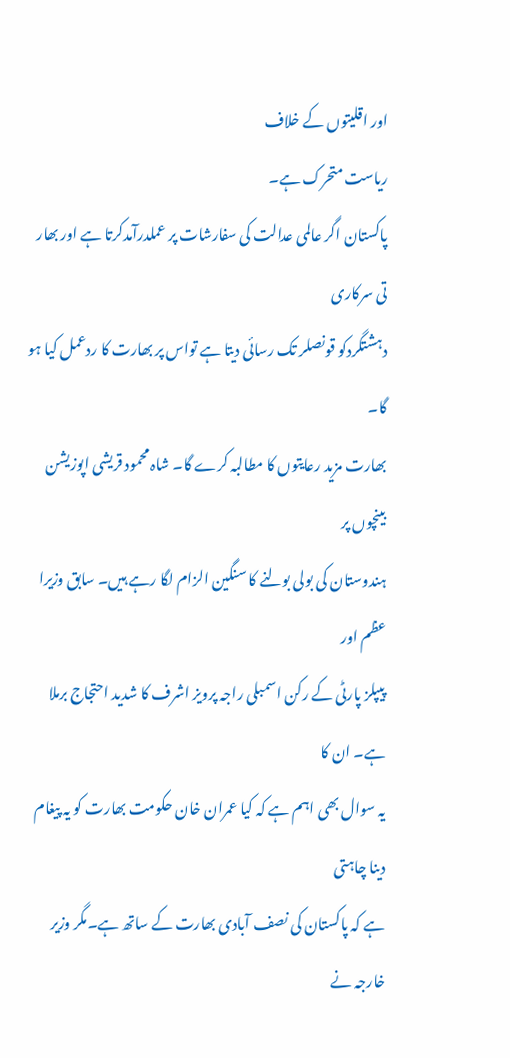اور اقلیتوں کے خلاف
ریاست متحرک ہے۔
پاکستان اگر عالمی عدالت کی سفارشات پر عملدرآمدکرتا ہے اور بھار تی سرکاری
دہشتگردکو قونصلر تک رسائی دیتا ہے تواس پر بھارت کا ردعمل کیا ہو گا۔
بھارت مزید رعایتوں کا مطالبہ کرے گا۔ شاہ محمود قریشی اپوزیشن بینچوں پر
ہندوستان کی بولی بولنے کا سنگین الزام لگا رہے ہیں۔ سابق وزیرا عظم اور
پیپلز پارٹی کے رکن اسمبلی راجہ پرویز اشرف کا شدید احتجاج برملا ہے۔ ان کا
یہ سوال بھی اہم ہے کہ کیا عمران خان حکومت بھارت کو یہ پیغام دینا چاہتی
ہے کہ پاکستان کی نصف آبادی بھارت کے ساتھ ہے۔مگر وزیر خارجہ نے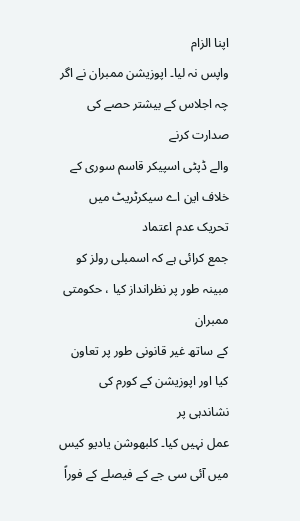اپنا الزام
واپس نہ لیا۔ اپوزیشن ممبران نے اگر چہ اجلاس کے بیشتر حصے کی صدارت کرنے
والے ڈپٹی اسپیکر قاسم سوری کے خلاف این اے سیکرٹریٹ میں تحریک عدم اعتماد
جمع کرائی ہے کہ اسمبلی رولز کو مبینہ طور پر نظرانداز کیا ، حکومتی ممبران
کے ساتھ غیر قانونی طور پر تعاون کیا اور اپوزیشن کے کورم کی نشاندہی پر
عمل نہیں کیا۔ کلبھوشن یادیو کیس میں آئی سی جے کے فیصلے کے فوراً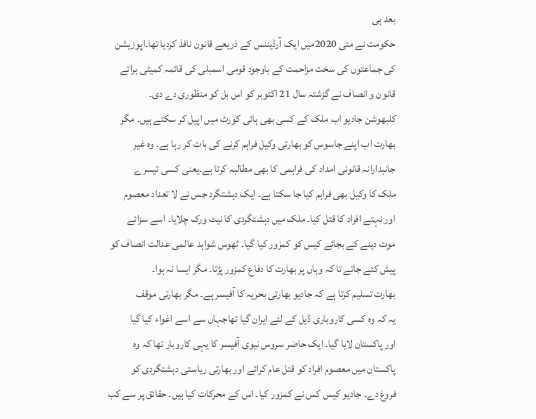بعد ہی
حکومت نے مئی 2020میں ایک آرڈیننس کے ذریعے قانون نافذ کردیا تھا۔اپوزیشن
کی جماعتوں کی سخت مزاحمت کے باوجود قومی اسمبلی کی قائمہ کمیٹی برائے
قانون و انصاف نے گزشتہ سال 21 اکتوبر کو اس بل کو منظوری دے دی۔
کلبھوشن جادیو اب ملک کے کسی بھی ہائی کورٹ میں اپیل کر سکتے ہیں۔ مگر
بھارت اب اپنے جاسوس کو بھارتی وکیل فراہم کرنے کی بات کر رہا ہے۔ وہ غیر
جانبدارانہ قانونی امداد کی فراہمی کا بھی مطالبہ کرتا ہے۔یعنی کسی تیسرے
ملک کا وکیل بھی فراہم کیا جا سکتا ہے۔ ایک دہشتگرد جس نے لا تعداد معصوم
اور نہتے افراد کا قتل کیا۔ ملک میں دہشتگردی کا نیٹ ورک چلایا۔ اسے سزائے
موت دینے کے بجائے کیس کو کمزور کیا گیا۔ ٹھوس شواہد عالمی عدالت انصاف کو
پیش کئے جاتے تا کہ وہاں پر بھارت کا دفاع کمزور پڑتا۔ مگر ایسا نہ ہوا۔
بھارت تسلیم کرتا ہے کہ جادیو بھارتی بحریہ کا آفیسر ہے۔ مگر بھارتی موقف
یہ کہ وہ کسی کاروباری ڈیل کے لئے ایران گیا تھاجہاں سے اسے اغواء کیا گیا
اور پاکستان لایا گیا۔ ایک حاضر سروس نیوی آفیسر کا یہی کاروبار تھا کہ وہ
پاکستان میں معصوم افراد کو قتل عام کرائے اور بھارتی ریاستی دہشتگردی کو
فروغ دے۔ جادیو کیس کس نے کمزور کیا۔ اس کے محرکات کیا ہیں۔ حقائق پر سے کب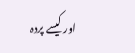اور کیسے پردہ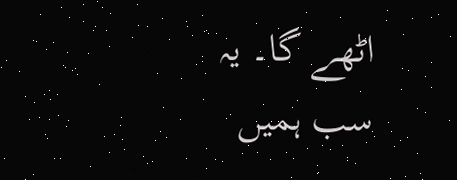اٹھے گا۔ یہ سب ہمیں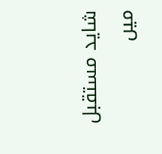شاید مستقبل میں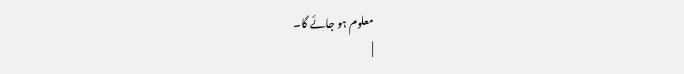معلوم ہو جائے گا۔
|